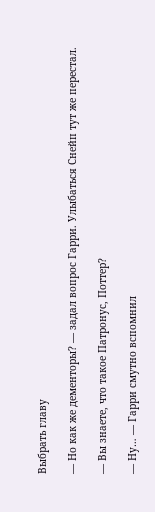Выбрать главу

— Но как же дементоры? — задал вопрос Гарри. Улыбаться Снейп тут же перестал.

— Вы знаете, что такое Патронус, Поттер?

— Ну… — Гарри смутно вспомнил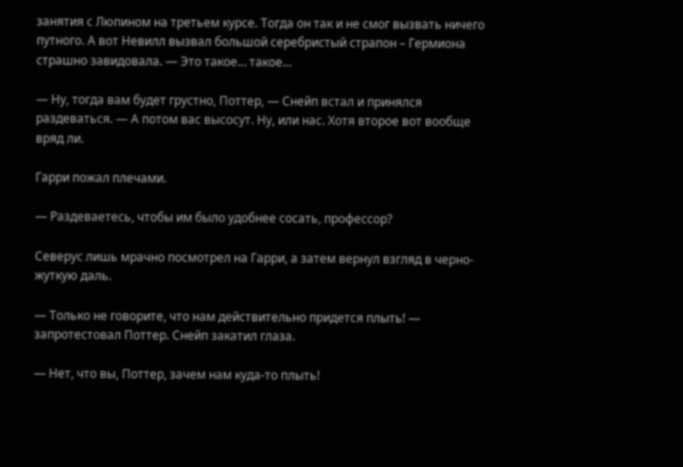занятия с Люпином на третьем курсе. Тогда он так и не смог вызвать ничего путного. А вот Невилл вызвал большой серебристый страпон – Гермиона страшно завидовала. — Это такое… такое…

— Ну, тогда вам будет грустно, Поттер, — Снейп встал и принялся раздеваться. — А потом вас высосут. Ну, или нас. Хотя второе вот вообще вряд ли.

Гарри пожал плечами.

— Раздеваетесь, чтобы им было удобнее сосать, профессор?

Северус лишь мрачно посмотрел на Гарри, а затем вернул взгляд в черно-жуткую даль.

— Только не говорите, что нам действительно придется плыть! — запротестовал Поттер. Снейп закатил глаза.

— Нет, что вы, Поттер, зачем нам куда-то плыть!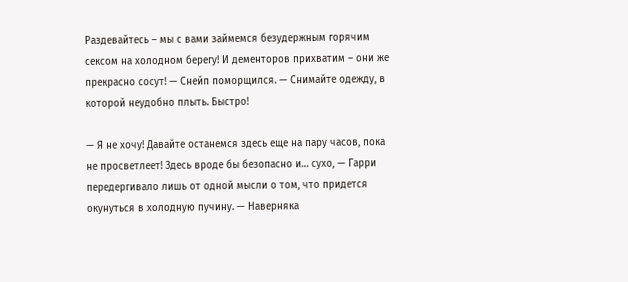Раздевайтесь – мы с вами займемся безудержным горячим сексом на холодном берегу! И дементоров прихватим – они же прекрасно сосут! — Снейп поморщился. — Снимайте одежду, в которой неудобно плыть. Быстро!

— Я не хочу! Давайте останемся здесь еще на пару часов, пока не просветлеет! Здесь вроде бы безопасно и… сухо, — Гарри передергивало лишь от одной мысли о том, что придется окунуться в холодную пучину. — Наверняка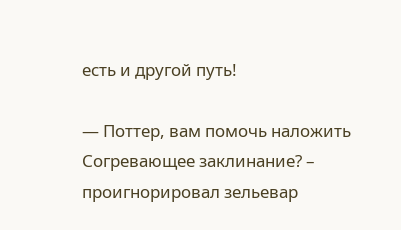есть и другой путь!

— Поттер, вам помочь наложить Согревающее заклинание? – проигнорировал зельевар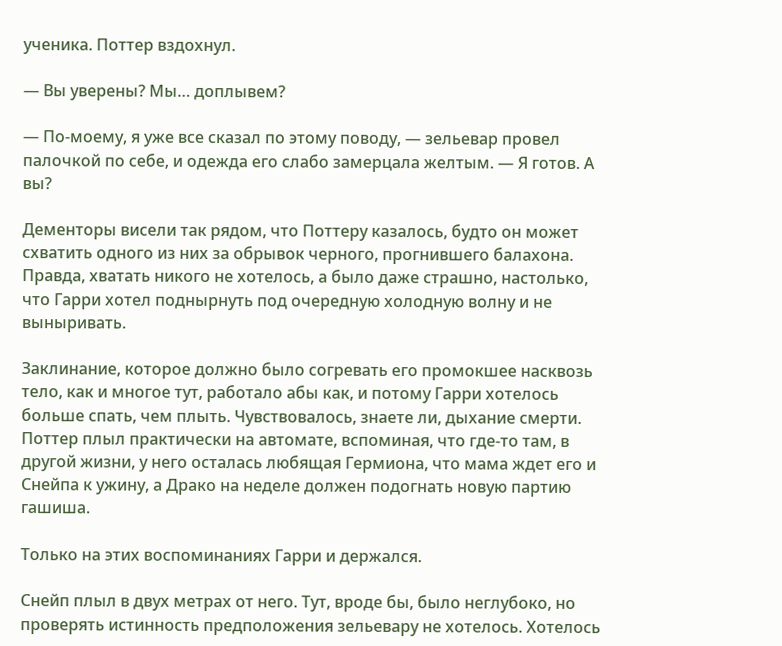ученика. Поттер вздохнул.

— Вы уверены? Мы… доплывем?

— По-моему, я уже все сказал по этому поводу, — зельевар провел палочкой по себе, и одежда его слабо замерцала желтым. — Я готов. А вы?

Дементоры висели так рядом, что Поттеру казалось, будто он может схватить одного из них за обрывок черного, прогнившего балахона. Правда, хватать никого не хотелось, а было даже страшно, настолько, что Гарри хотел поднырнуть под очередную холодную волну и не выныривать.

Заклинание, которое должно было согревать его промокшее насквозь тело, как и многое тут, работало абы как, и потому Гарри хотелось больше спать, чем плыть. Чувствовалось, знаете ли, дыхание смерти. Поттер плыл практически на автомате, вспоминая, что где-то там, в другой жизни, у него осталась любящая Гермиона, что мама ждет его и Снейпа к ужину, а Драко на неделе должен подогнать новую партию гашиша.

Только на этих воспоминаниях Гарри и держался.

Снейп плыл в двух метрах от него. Тут, вроде бы, было неглубоко, но проверять истинность предположения зельевару не хотелось. Хотелось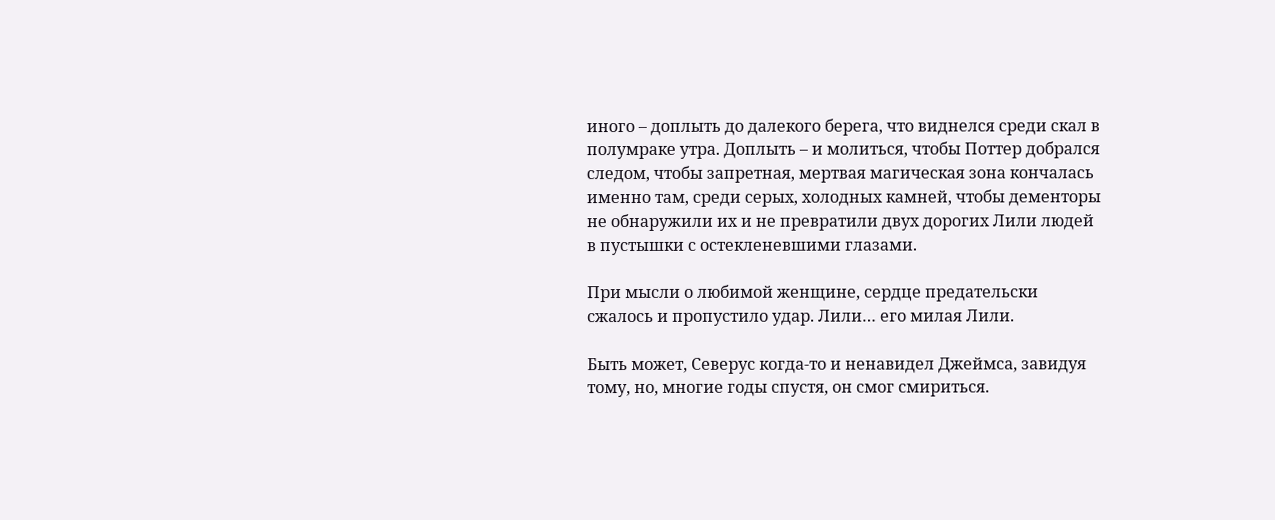иного – доплыть до далекого берега, что виднелся среди скал в полумраке утра. Доплыть – и молиться, чтобы Поттер добрался следом, чтобы запретная, мертвая магическая зона кончалась именно там, среди серых, холодных камней, чтобы дементоры не обнаружили их и не превратили двух дорогих Лили людей в пустышки с остекленевшими глазами.

При мысли о любимой женщине, сердце предательски сжалось и пропустило удар. Лили… его милая Лили.

Быть может, Северус когда-то и ненавидел Джеймса, завидуя тому, но, многие годы спустя, он смог смириться.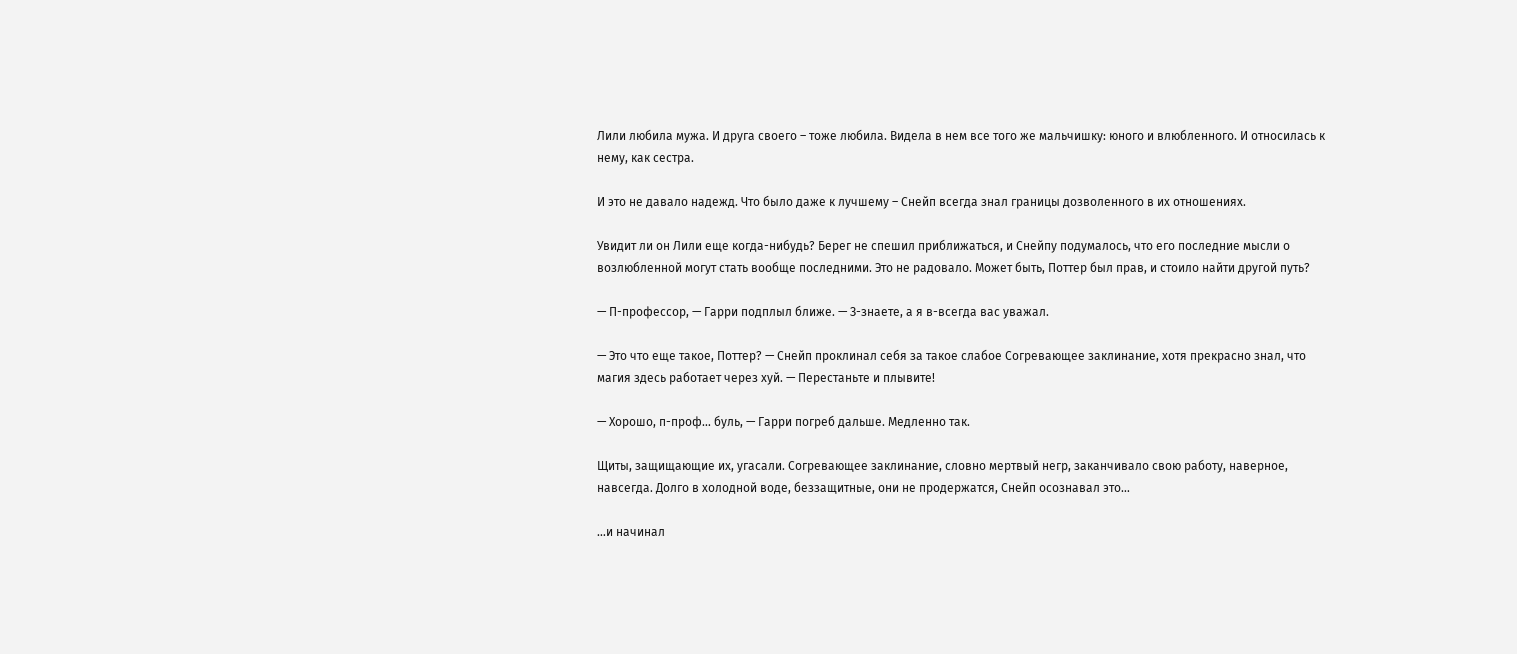Лили любила мужа. И друга своего – тоже любила. Видела в нем все того же мальчишку: юного и влюбленного. И относилась к нему, как сестра.

И это не давало надежд. Что было даже к лучшему – Снейп всегда знал границы дозволенного в их отношениях.

Увидит ли он Лили еще когда-нибудь? Берег не спешил приближаться, и Снейпу подумалось, что его последние мысли о возлюбленной могут стать вообще последними. Это не радовало. Может быть, Поттер был прав, и стоило найти другой путь?

— П-профессор, — Гарри подплыл ближе. — З-знаете, а я в-всегда вас уважал.

— Это что еще такое, Поттер? — Снейп проклинал себя за такое слабое Согревающее заклинание, хотя прекрасно знал, что магия здесь работает через хуй. — Перестаньте и плывите!

— Хорошо, п-проф… буль, — Гарри погреб дальше. Медленно так.

Щиты, защищающие их, угасали. Согревающее заклинание, словно мертвый негр, заканчивало свою работу, наверное, навсегда. Долго в холодной воде, беззащитные, они не продержатся, Снейп осознавал это…

…и начинал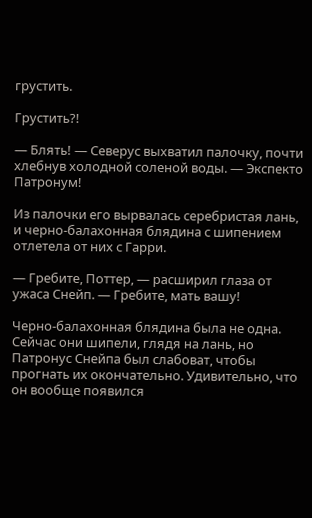грустить.

Грустить?!

— Блять! — Северус выхватил палочку, почти хлебнув холодной соленой воды. — Экспекто Патронум!

Из палочки его вырвалась серебристая лань, и черно-балахонная блядина с шипением отлетела от них с Гарри.

— Гребите, Поттер, — расширил глаза от ужаса Снейп. — Гребите, мать вашу!

Черно-балахонная блядина была не одна. Сейчас они шипели, глядя на лань, но Патронус Снейпа был слабоват, чтобы прогнать их окончательно. Удивительно, что он вообще появился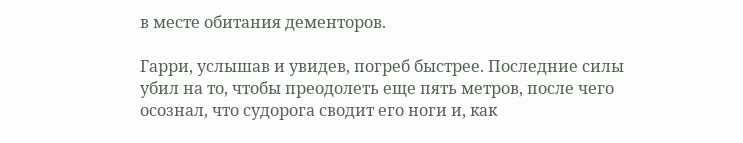в месте обитания дементоров.

Гарри, услышав и увидев, погреб быстрее. Последние силы убил на то, чтобы преодолеть еще пять метров, после чего осознал, что судорога сводит его ноги и, как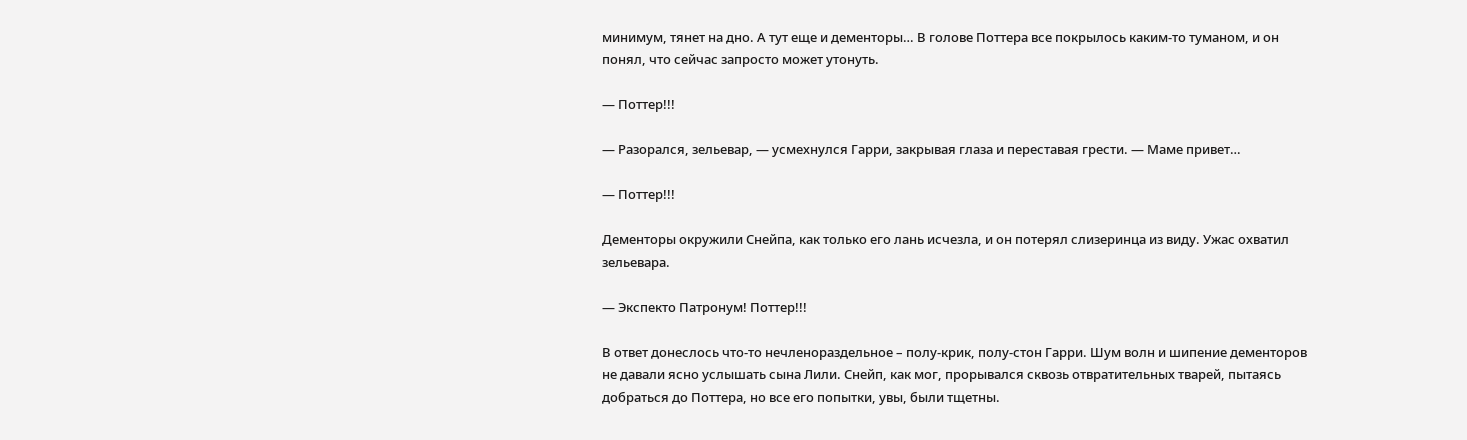минимум, тянет на дно. А тут еще и дементоры… В голове Поттера все покрылось каким-то туманом, и он понял, что сейчас запросто может утонуть.

— Поттер!!!

— Разорался, зельевар, — усмехнулся Гарри, закрывая глаза и переставая грести. — Маме привет…

— Поттер!!!

Дементоры окружили Снейпа, как только его лань исчезла, и он потерял слизеринца из виду. Ужас охватил зельевара.

— Экспекто Патронум! Поттер!!!

В ответ донеслось что-то нечленораздельное – полу-крик, полу-стон Гарри. Шум волн и шипение дементоров не давали ясно услышать сына Лили. Снейп, как мог, прорывался сквозь отвратительных тварей, пытаясь добраться до Поттера, но все его попытки, увы, были тщетны.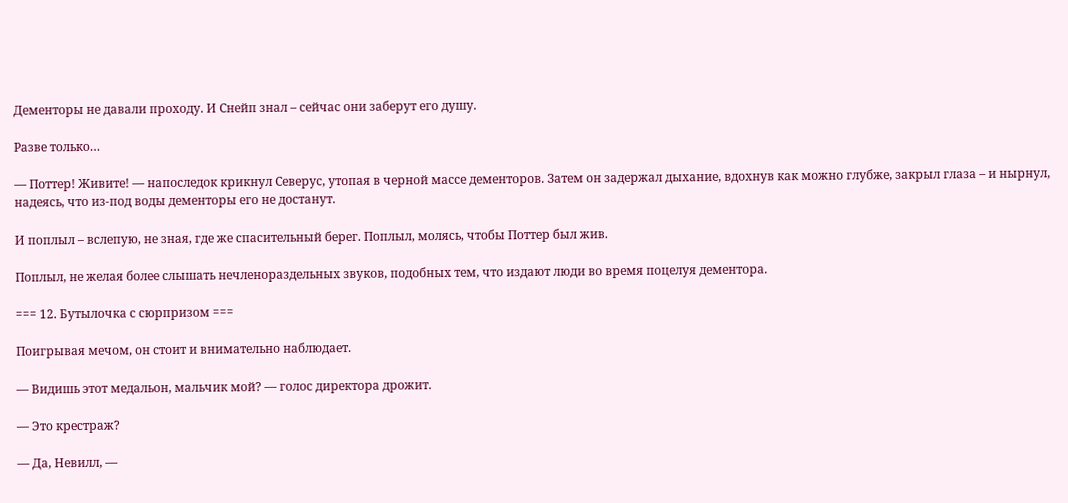Дементоры не давали проходу. И Снейп знал – сейчас они заберут его душу.

Разве только…

— Поттер! Живите! — напоследок крикнул Северус, утопая в черной массе дементоров. Затем он задержал дыхание, вдохнув как можно глубже, закрыл глаза – и нырнул, надеясь, что из-под воды дементоры его не достанут.

И поплыл – вслепую, не зная, где же спасительный берег. Поплыл, молясь, чтобы Поттер был жив.

Поплыл, не желая более слышать нечленораздельных звуков, подобных тем, что издают люди во время поцелуя дементора.

=== 12. Бутылочка с сюрпризом ===

Поигрывая мечом, он стоит и внимательно наблюдает.

— Видишь этот медальон, мальчик мой? — голос директора дрожит.

— Это крестраж?

— Да, Невилл, —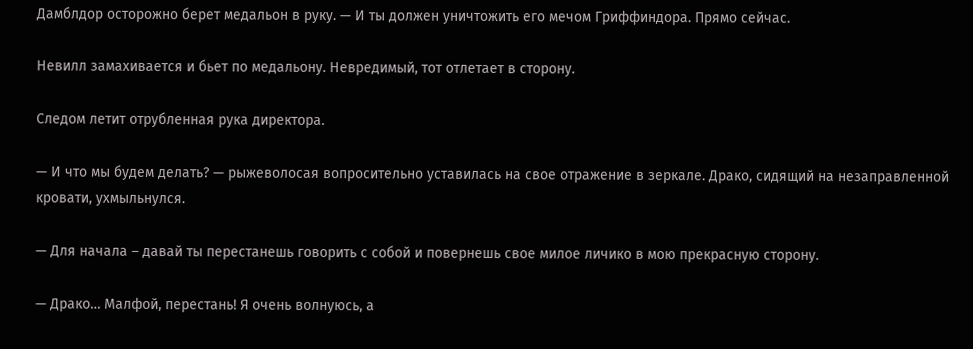Дамблдор осторожно берет медальон в руку. — И ты должен уничтожить его мечом Гриффиндора. Прямо сейчас.

Невилл замахивается и бьет по медальону. Невредимый, тот отлетает в сторону.

Следом летит отрубленная рука директора.

— И что мы будем делать? — рыжеволосая вопросительно уставилась на свое отражение в зеркале. Драко, сидящий на незаправленной кровати, ухмыльнулся.

— Для начала – давай ты перестанешь говорить с собой и повернешь свое милое личико в мою прекрасную сторону.

— Драко… Малфой, перестань! Я очень волнуюсь, а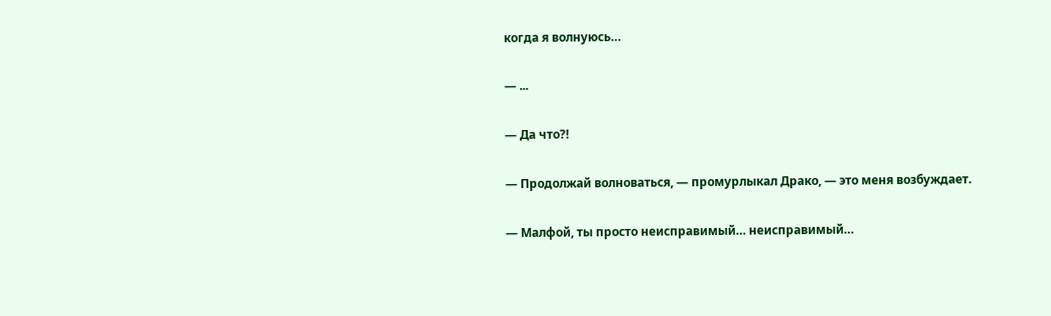когда я волнуюсь…

— ...

— Да что?!

— Продолжай волноваться, — промурлыкал Драко, — это меня возбуждает.

— Малфой, ты просто неисправимый… неисправимый…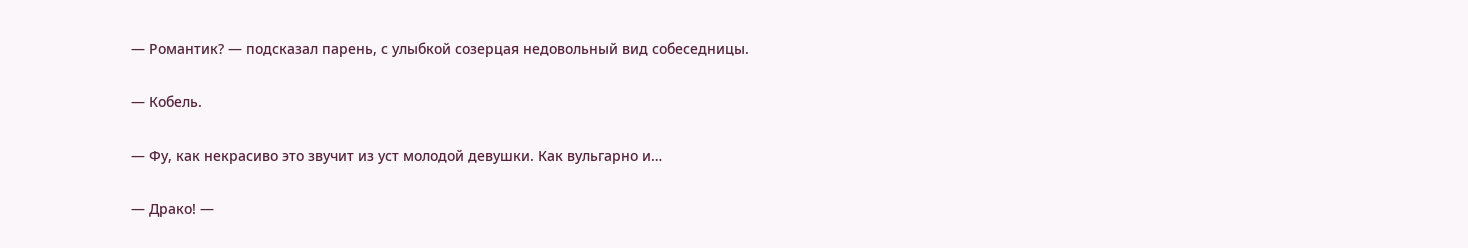— Романтик? — подсказал парень, с улыбкой созерцая недовольный вид собеседницы.

— Кобель.

— Фу, как некрасиво это звучит из уст молодой девушки. Как вульгарно и…

— Драко! —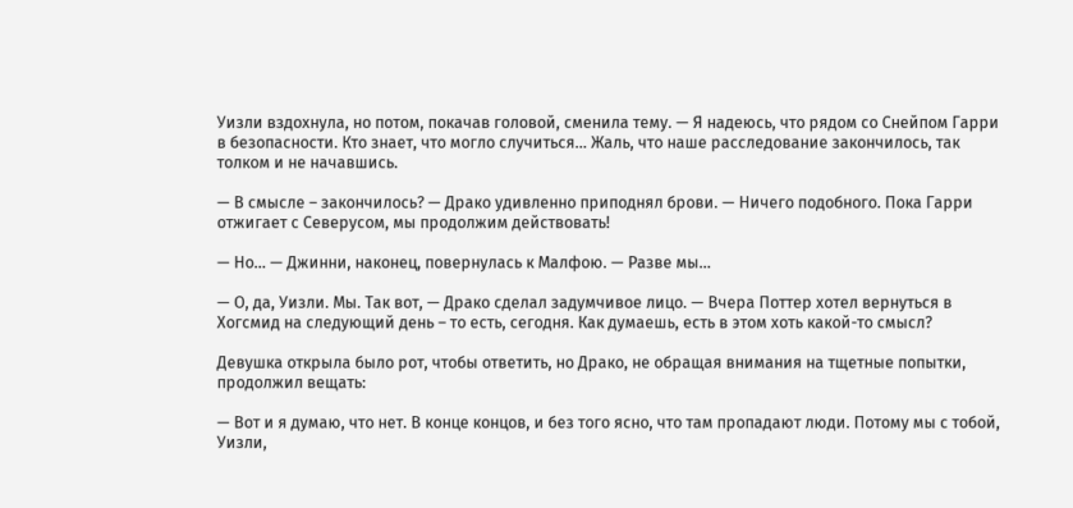Уизли вздохнула, но потом, покачав головой, сменила тему. — Я надеюсь, что рядом со Снейпом Гарри в безопасности. Кто знает, что могло случиться… Жаль, что наше расследование закончилось, так толком и не начавшись.

— В смысле – закончилось? — Драко удивленно приподнял брови. — Ничего подобного. Пока Гарри отжигает с Северусом, мы продолжим действовать!

— Но… — Джинни, наконец, повернулась к Малфою. — Разве мы…

— О, да, Уизли. Мы. Так вот, — Драко сделал задумчивое лицо. — Вчера Поттер хотел вернуться в Хогсмид на следующий день – то есть, сегодня. Как думаешь, есть в этом хоть какой-то смысл?

Девушка открыла было рот, чтобы ответить, но Драко, не обращая внимания на тщетные попытки, продолжил вещать:

— Вот и я думаю, что нет. В конце концов, и без того ясно, что там пропадают люди. Потому мы с тобой, Уизли,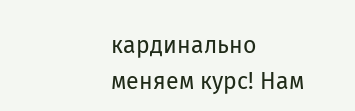кардинально меняем курс! Нам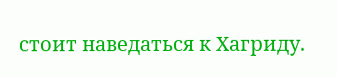стоит наведаться к Хагриду.